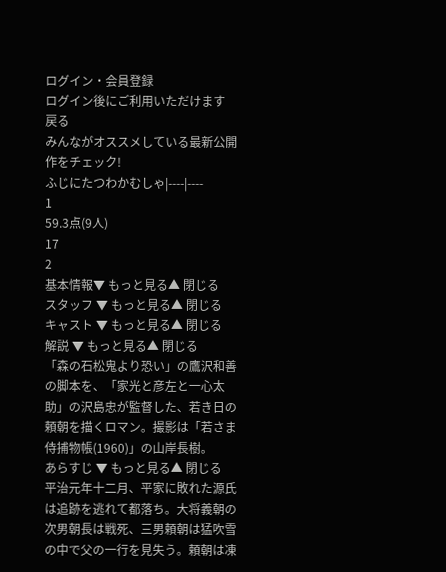ログイン・会員登録
ログイン後にご利用いただけます
戻る
みんながオススメしている最新公開作をチェック!
ふじにたつわかむしゃ|----|----
1
59.3点(9人)
17
2
基本情報▼ もっと見る▲ 閉じる
スタッフ ▼ もっと見る▲ 閉じる
キャスト ▼ もっと見る▲ 閉じる
解説 ▼ もっと見る▲ 閉じる
「森の石松鬼より恐い」の鷹沢和善の脚本を、「家光と彦左と一心太助」の沢島忠が監督した、若き日の頼朝を描くロマン。撮影は「若さま侍捕物帳(1960)」の山岸長樹。
あらすじ ▼ もっと見る▲ 閉じる
平治元年十二月、平家に敗れた源氏は追跡を逃れて都落ち。大将義朝の次男朝長は戦死、三男頼朝は猛吹雪の中で父の一行を見失う。頼朝は凍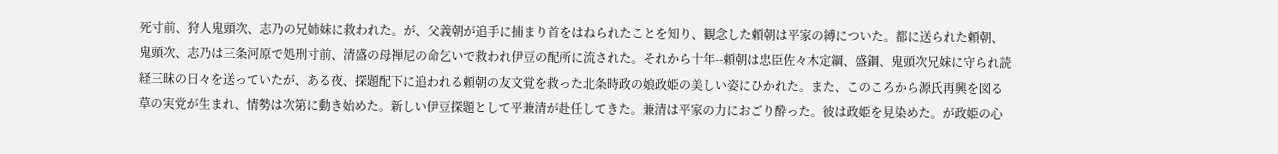死寸前、狩人鬼頭次、志乃の兄姉妹に救われた。が、父義朝が追手に捕まり首をはねられたことを知り、観念した頼朝は平家の縛についた。都に送られた頼朝、鬼頭次、志乃は三条河原で処刑寸前、清盛の母禅尼の命乞いで救われ伊豆の配所に流された。それから十年--頼朝は忠臣佐々木定綱、盛鋼、鬼頭次兄妹に守られ読経三昧の日々を送っていたが、ある夜、探題配下に追われる頼朝の友文覚を救った北条時政の娘政姫の美しい姿にひかれた。また、このころから源氏再興を図る草の実党が生まれ、情勢は次第に動き始めた。新しい伊豆探題として平兼清が赴任してきた。兼清は平家の力におごり酔った。彼は政姫を見染めた。が政姫の心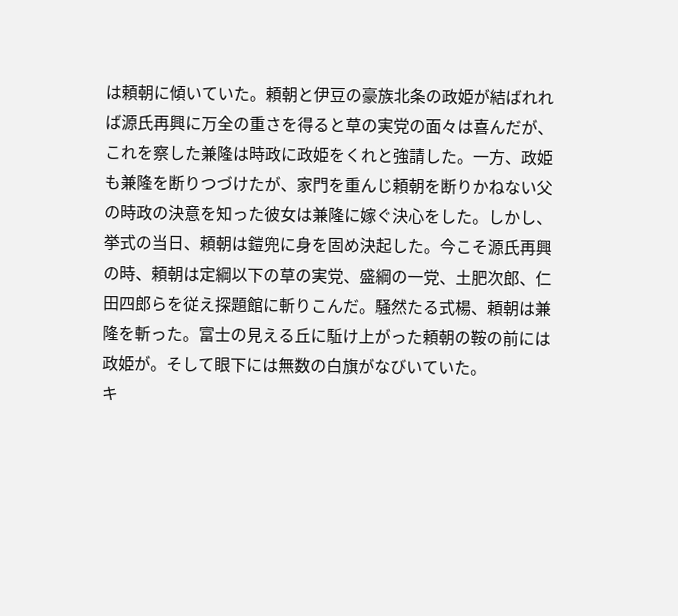は頼朝に傾いていた。頼朝と伊豆の豪族北条の政姫が結ばれれば源氏再興に万全の重さを得ると草の実党の面々は喜んだが、これを察した兼隆は時政に政姫をくれと強請した。一方、政姫も兼隆を断りつづけたが、家門を重んじ頼朝を断りかねない父の時政の決意を知った彼女は兼隆に嫁ぐ決心をした。しかし、挙式の当日、頼朝は鎧兜に身を固め決起した。今こそ源氏再興の時、頼朝は定綱以下の草の実党、盛綱の一党、土肥次郎、仁田四郎らを従え探題館に斬りこんだ。騒然たる式楊、頼朝は兼隆を斬った。富士の見える丘に駈け上がった頼朝の鞍の前には政姫が。そして眼下には無数の白旗がなびいていた。
キ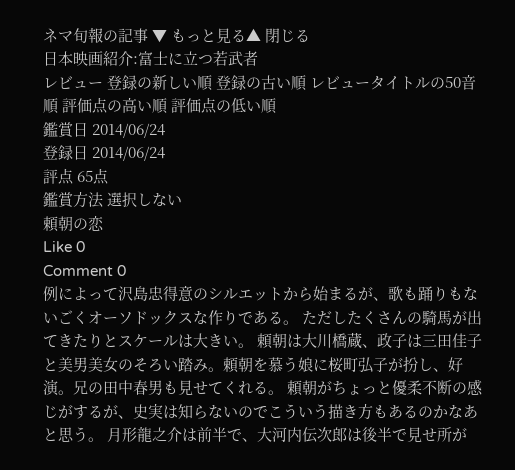ネマ旬報の記事 ▼ もっと見る▲ 閉じる
日本映画紹介:富士に立つ若武者
レビュー 登録の新しい順 登録の古い順 レビュータイトルの50音順 評価点の高い順 評価点の低い順
鑑賞日 2014/06/24
登録日 2014/06/24
評点 65点
鑑賞方法 選択しない
頼朝の恋
Like 0
Comment 0
例によって沢島忠得意のシルエットから始まるが、歌も踊りもないごくオーソドックスな作りである。 ただしたくさんの騎馬が出てきたりとスケールは大きい。 頼朝は大川橋蔵、政子は三田佳子と美男美女のそろい踏み。頼朝を慕う娘に桜町弘子が扮し、好演。兄の田中春男も見せてくれる。 頼朝がちょっと優柔不断の感じがするが、史実は知らないのでこういう描き方もあるのかなあと思う。 月形龍之介は前半で、大河内伝次郎は後半で見せ所が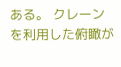ある。 クレーンを利用した俯瞰が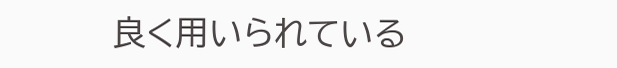良く用いられている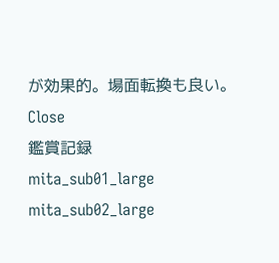が効果的。場面転換も良い。
Close
鑑賞記録
mita_sub01_large
mita_sub02_large